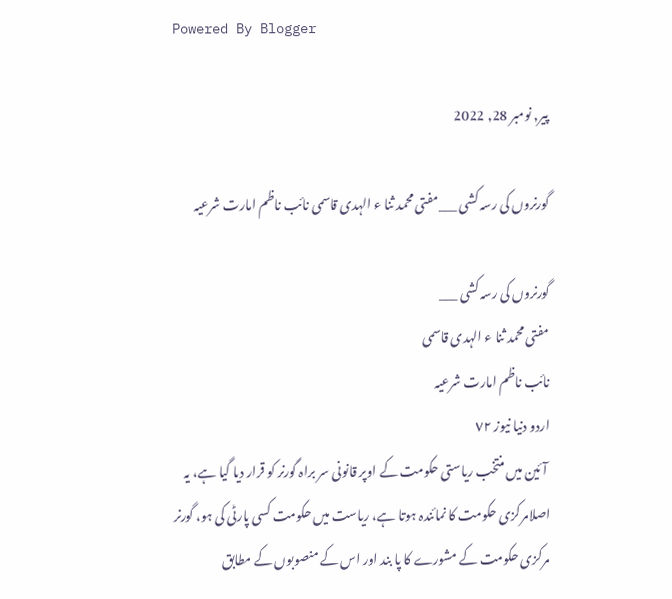Powered By Blogger

پیر, نومبر 28, 2022

گورنروں کی رسہ کشی ___مفتی محمد ثنا ء الہدی قاسمی نائب ناظم امارت شرعیہ

گورنروں کی رسہ کشی ___
مفتی محمد ثنا ء الہدی قاسمی
نائب ناظم امارت شرعیہ
اردو دنیا نیوز ٧٢
 آئین میں منتخب ریاستی حکومت کے اوپر قانونی سر براہ گورنر کو قرار دیا گیا ہے، یہ اصلامرکزی حکومت کا نمائندہ ہوتا ہے، ریاست میں حکومت کسی پارٹی کی ہو، گورنر مرکزی حکومت کے مشورے کا پا بند اور اس کے منصوبوں کے مطابق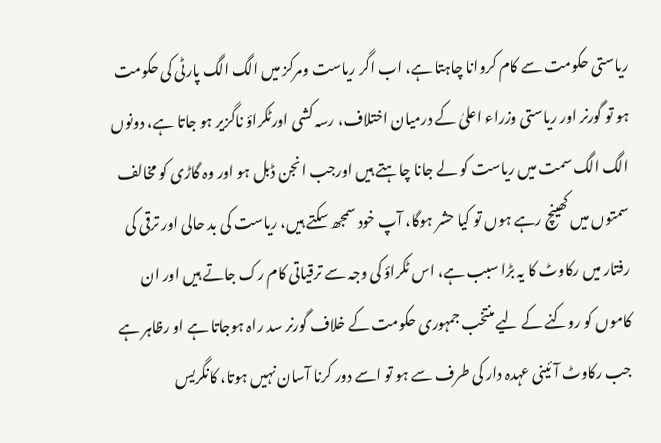ریاستی حکومت سے کام کروانا چاہتا ہے، اب اگر ریاست ومرکز میں الگ الگ پارٹی کی حکومت ہو تو گورنر اور ریاستی وزراء اعلیٰ کے درمیان اختلاف، رسہ کشی اورٹکراؤ ناگزیر ہو جاتا ہے، دونوں الگ الگ سمت میں ریاست کو لے جانا چاہتے ہیں اورجب انجن ڈبل ہو اور وہ گاڑی کو مخالف سمتوں میں کھینچ رہے ہوں تو کیا حشر ہوگا، آپ خود سمجھ سکتے ہیں، ریاست کی بد حالی اور ترقی کی رفتار میں رکاوٹ کا یہ بڑا سبب ہے، اس ٹکراؤ کی وجہ سے ترقیاتی کام رک جاتے ہیں اور ان کاموں کو روکنے کے لیے منتخب جمہوری حکومت کے خلاف گورنر سد راہ ہوجاتا ہے او رظاہر ہے جب رکاوٹ آئینی عہدہ دار کی طرف سے ہو تو اسے دور کرنا آسان نہیں ہوتا، کانگریس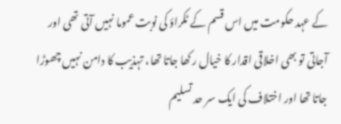کے عہد حکومت میں اس قسم کے ٹکراؤ کی نوبت عموما نہیں آتی تھی اور آجاتی تو بھی اخلاقی اقدار کا خیال رکھا جاتا تھا، تہذیب کا دامن نہیں چھوڑا جاتا تھا اور اختلاف کی ایک سر حد تسلیم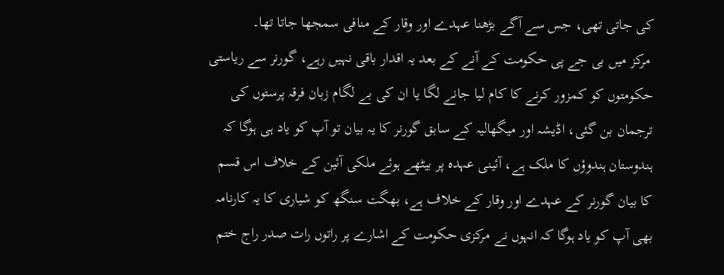کی جاتی تھی، جس سے آگے بڑھنا عہدے اور وقار کے منافی سمجھا جاتا تھا۔
 مرکز میں بی جے پی حکومت کے آنے کے بعد یہ اقدار باقی نہیں رہے، گورنر سے ریاستی حکومتوں کو کمزور کرنے کا کام لیا جانے لگا یا ان کی بے لگام زبان فرقہ پرستوں کی ترجمان بن گئی، اڈیشہ اور میگھالیہ کے سابق گورنر کا یہ بیان تو آپ کو یاد ہی ہوگا کہ ہندوستان ہندوؤں کا ملک ہے، آئینی عہدہ پر بیٹھے ہوئے ملکی آئین کے خلاف اس قسم کا بیان گورنر کے عہدے اور وقار کے خلاف ہے، بھگت سنگھ کو شیاری کا یہ کارنامہ بھی آپ کو یاد ہوگا کہ انہوں نے مرکزی حکومت کے اشارے پر راتوں رات صدر راج ختم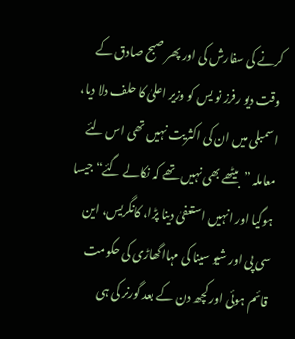کرنے کی سفارش کی اور پھر صبح صادق کے وقت دیو رفرز نو یس کو وزیر اعلیٰ کا حلف دلا دیا، اسمبلی میں ان کی اکثریت نہیں تھی اس لئے معاملہ ”بیٹھے بھی نہیں تھے کہ نکالے گئے“ جیسا ہوگیا اور انہیں استعفیٰ دینا پڑا، کانگریس، این سی پی اور شیو سینا کی مہااگھاڑی کی حکومت قائم ہوئی اور کچھ دن کے بعد گورنر کی ہی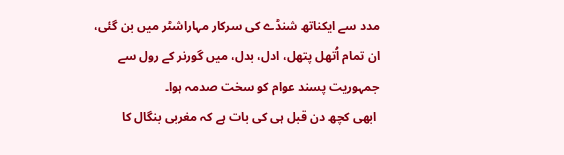مدد سے ایکناتھ شنڈے کی سرکار مہاراشٹر میں بن گئی، ان تمام اُتھل پتھل، ادل، بدل، میں گورنر کے رول سے جمہوریت پسند عوام کو سخت صدمہ ہوا۔
 ابھی کچھ دن قبل ہی کی بات ہے کہ مغربی بنگال کا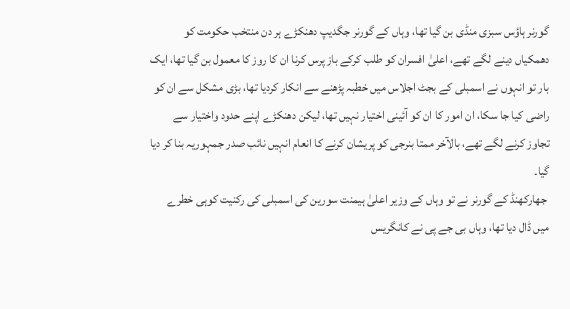گورنر ہاؤس سبزی منڈی بن گیا تھا، وہاں کے گورنر جگدیپ دھنکڑے ہر دن منتخب حکومت کو دھمکیاں دینے لگے تھے، اعلیٰ افسران کو طلب کرکے باز پرس کرنا ان کا روز کا معمول بن گیا تھا، ایک بار تو انہوں نے اسمبلی کے بجٹ اجلاس میں خطبہ پڑھنے سے انکار کردیا تھا، بڑی مشکل سے ان کو راضی کیا جا سکا، ان امور کا ان کو آئینی اختیار نہیں تھا، لیکن دھنکڑے اپنے حدود واختیار سے تجاوز کرنے لگے تھے، بالآخر ممتا بنرجی کو پریشان کرنے کا انعام انہیں نائب صدر جمہوریہ بنا کر دیا گیا۔
 جھارکھنڈ کے گورنر نے تو وہاں کے وزیر اعلیٰ ہیمنت سورین کی اسمبلی کی رکنیت کوہی خطرے میں ڈال دیا تھا، وہاں بی جے پی نے کانگریس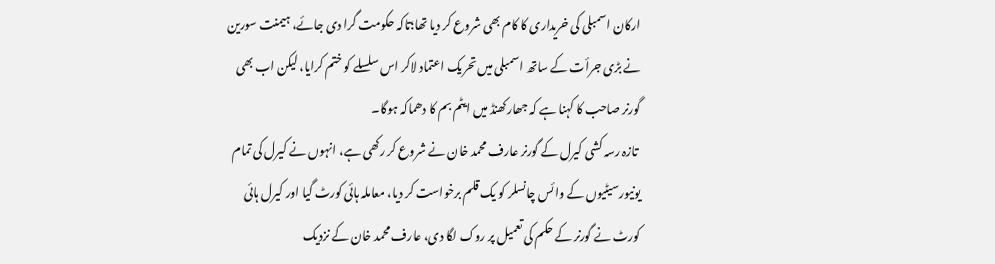ارکان اسمبلی کی خریداری کا کام بھی شروع کر دیا تھا؛تاکہ حکومت گرا دی جائے، ہیمنت سورین نے بڑی جرأت کے ساتھ اسمبلی میں تحریک اعتماد لاکر اس سلسلے کو ختم کرایا، لیکن اب بھی گورنر صاحب کا کہنا ہے کہ جھارکھنڈ میں ایٹم بم کا دھماکہ ہوگا۔
 تازہ رسہ کشی کیرل کے گورنر عارف محمد خان نے شروع کر رکھی ہے، انہوں نے کیرل کی تمام یونیورسیٹیوں کے وائس چانسلر کو یک قلم برخواست کر دیا، معاملہ ہائی کورٹ گیا اور کیرل ہائی کورٹ نے گورنر کے حکم کی تعمیل پر روک لگا دی، عارف محمد خان کے نزدیک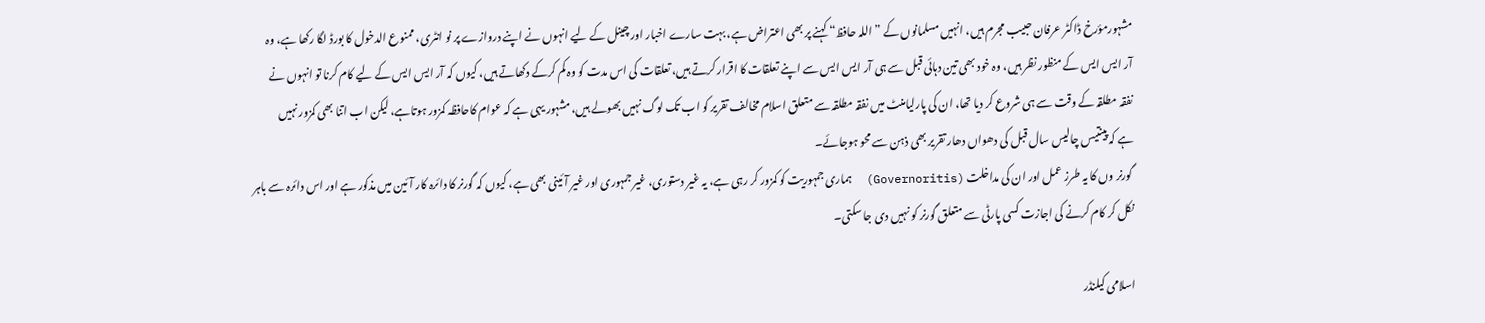مشہورمؤرخ ڈاکٹر عرفان حبیب مجرم ہیں، انہیں مسلمانوں کے ”اللہ حافظ“ کہنے پر بھی اعتراض ہے، بہت سارے اخبار اور چینل کے لیے انہوں نے اپنے دروازے پر نو انٹری، ممنوع الدخول کا بورڈ لگا رکھا ہے، وہ آر ایس ایس کے منظور نظر ہیں، وہ خود بھی تین دہائی قبل سے ہی آر ایس ایس سے اپنے تعلقات کا اقرار کرتے ہیں، تعلقات کی اس مدت کو وہ کم کرکے دکھاتے ہیں، کیوں کہ آر ایس ایس کے لیے کام کرنا تو انہوں نے نفقہ مطلقہ کے وقت سے ہی شروع کر دیا تھا، ان کی پارلیامنٹ میں نفقہ مطلقہ سے متعلق اسلام مخالف تقریر کو اب تک لوگ نہیں بھولے ہیں، مشہور یہی ہے کہ عوام کاحافظہ کمزور ہوتاہے، لیکن اب اتنا بھی کمزور نہیں ہے کہ پینتیس چالیس سال قبل کی دھواں دھار تقریر بھی ذہن سے محو ہوجائے۔
 گورنر وں کا یہ طرز عمل اور ان کی مداخلت (Governoritis)  ہماری جمہوریت کو کمزور کر رہی ہے، یہ غیر دستوری، غیر جمہوری اور غیر آئینی بھی ہے، کیوں کہ گورنر کا دائرہ کار آئین میں مذکور ہے اور اس دائرہ سے باہر نکل کر کام کرنے کی اجازت کسی پارٹی سے متعلق گورنر کو نہیں دی جا سکتی۔

اسلامی کیلنڈر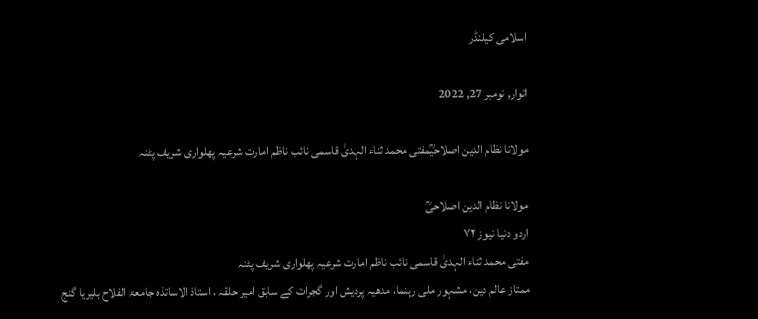اسلامی کیلنڈر

اتوار, نومبر 27, 2022

مولانا نظام الدین اصلاحیؒمفتی محمد ثناء الہدیٰ قاسمی نائب ناظم امارت شرعیہ پھلواری شریف پٹنہ

مولانا نظام الدین اصلاحیؒ
اردو دنیا نیوز ٧٢
مفتی محمد ثناء الہدیٰ قاسمی نائب ناظم امارت شرعیہ پھلواری شریف پٹنہ
ممتاز عالم دین، مشہور ملی رہنما، مدھیہ پردیش اور گجرات کے سابق امیر حلقہ ، استاذ الاساتذہ جامعۃ الفلاح بلیریا گنج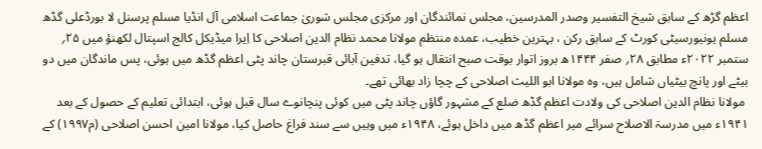اعظم گڑھ کے سابق شیخ التفسیر وصدر المدرسین، مجلس نمائندگان اور مرکزی مجلس شوریٰ جماعت اسلامی آل انڈیا مسلم پرسنل لا بورڈعلی گڈھ مسلم یونیورسیٹی کورٹ کے سابق رکن ، بہترین خطیب، عمدہ منتظم مولانا محمد نظام الدین اصلاحی کا اِیرا میڈیکل کالج اسپتال لکھنؤ میں ۲۵؍ ستمبر ۲۰۲۲ء مطابق ۲۸؍ صفر ۱۴۴۴ھ بروز اتوار بوقت صبح انتقال ہو گیا، تدفین آبائی قبرستان چاند پٹی اعظم گڈھ میں ہوئی، پس ماندگان میں دو بیٹے اور پانچ بیٹیاں شامل ہیں، وہ مولانا ابو اللیث اصلاحی کے چچا زاد بھائی تھے۔
 مولانا نظام الدین اصلاحی کی ولادت اعظم گڈھ ضلع کے مشہور گاؤں چاند پٹی میں کوئی پنچانوے سال قبل ہوئی، ابتدائی تعلیم کے حصول کے بعد ۱۹۴۱ء میں مدرسۃ الاصلاح سرائے میر اعظم گڈھ میں داخل ہوئے، ۱۹۴۸ء میں وہیں سے سند فراغ حاصل کیا، مولانا امین احسن اصلاحی (م۱۹۹۷) کے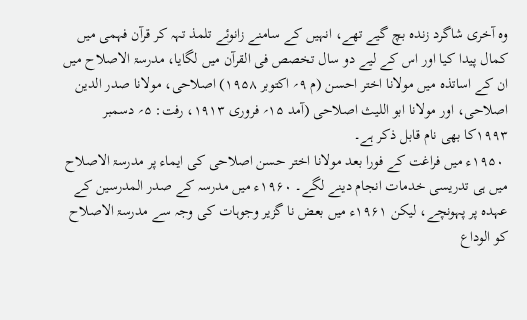وہ آخری شاگرد زندہ بچ گیے تھے، انہیں کے سامنے زانوئے تلمذ تہہ کر قرآن فہمی میں کمال پیدا کیا اور اس کے لیے دو سال تخصص فی القرآن میں لگایا، مدرسۃ الاصلاح میں ان کے اساتذہ میں مولانا اختر احسن (م ۹؍ اکتوبر ۱۹۵۸) اصلاحی، مولانا صدر الدین اصلاحی، اور مولانا ابو اللیث اصلاحی (آمد ۱۵؍ فروری ۱۹۱۳، رفت: ۵؍ دسمبر ۱۹۹۳کا بھی نام قابل ذکر ہے۔
 ۱۹۵۰ء میں فراغت کے فورا بعد مولانا اختر حسن اصلاحی کی ایماء پر مدرسۃ الاصلاح میں ہی تدریسی خدمات انجام دینے لگے۔ ۱۹۶۰ء میں مدرسہ کے صدر المدرسین کے عہدہ پر پہونچے، لیکن ۱۹۶۱ء میں بعض نا گزیر وجوہات کی وجہ سے مدرسۃ الاصلاح کو الوداع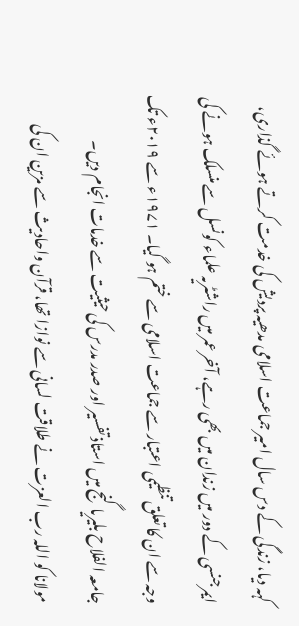کہہ دیا، زندگی کے دس سال امیر جماعت اسلامی مدھیہ پردیش کی خدمت کرتے ہوئے گذاری، ایمرجنسی کے دور میں زندان میں بھی رہے، آخر عمر میں راشٹریہ علماء کونسل سے منسلک ہونے کی وجہ سے ان کا تعلق تنظیمی اعتبار سے جماعت اسلامی سے ختم ہو گیا۔ ۱۹۷۱ء سے ۲۰۱۹ء تک جامعہ الفلاح بلیریا گنج میں استاذ تفسیر اور صدر مدرس کی حیثیت سے خدمات انجام دیں۔
مولانا کو اللہ رب العزت نے طلاقت لسانی سے نوازا تھا، قرآن واحادیث سے مزین ان کی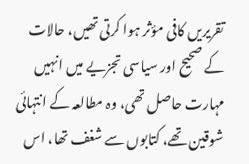تقریریں کافی مؤثر ہوا کرتی تھیں، حالات کے صحیح اور سیاسی تجزیے میں انہیں مہارت حاصل تھی، وہ مطالعہ کے انتہائی شوقین تھے، کتابوں سے شغف تھا، اس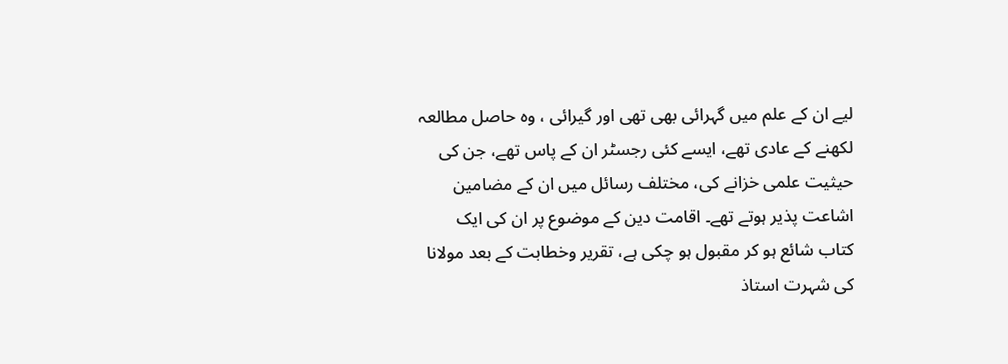لیے ان کے علم میں گہرائی بھی تھی اور گیرائی ، وہ حاصل مطالعہ لکھنے کے عادی تھے، ایسے کئی رجسٹر ان کے پاس تھے، جن کی حیثیت علمی خزانے کی، مختلف رسائل میں ان کے مضامین اشاعت پذیر ہوتے تھے۔ اقامت دین کے موضوع پر ان کی ایک کتاب شائع ہو کر مقبول ہو چکی ہے، تقریر وخطابت کے بعد مولانا کی شہرت استاذ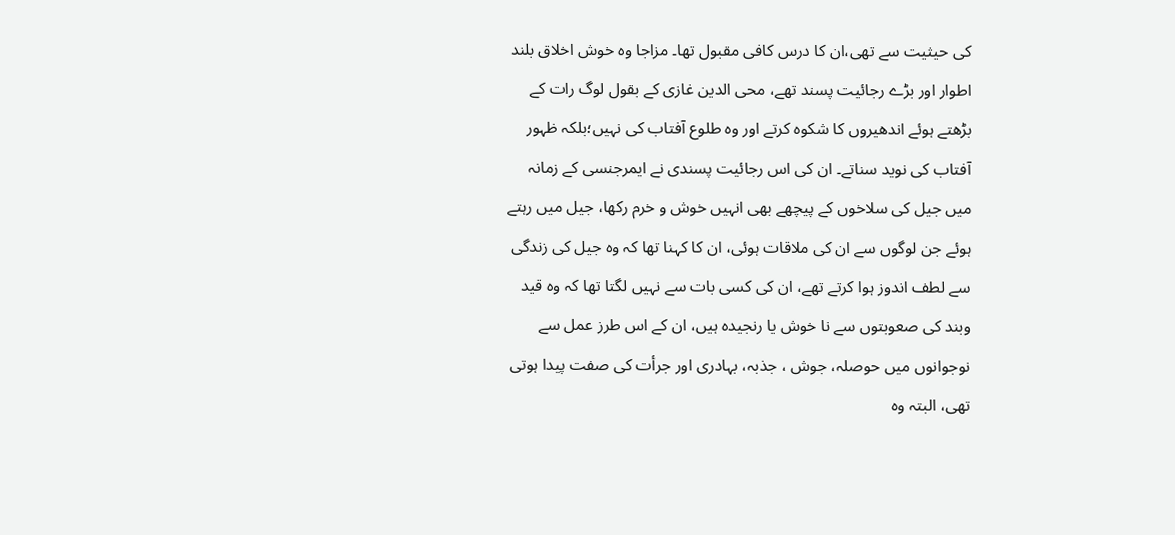کی حیثیت سے تھی،ان کا درس کافی مقبول تھا۔ مزاجا وہ خوش اخلاق بلند اطوار اور بڑے رجائیت پسند تھے، محی الدین غازی کے بقول لوگ رات کے بڑھتے ہوئے اندھیروں کا شکوہ کرتے اور وہ طلوع آفتاب کی نہیں؛بلکہ ظہور آفتاب کی نوید سناتے۔ ان کی اس رجائیت پسندی نے ایمرجنسی کے زمانہ میں جیل کی سلاخوں کے پیچھے بھی انہیں خوش و خرم رکھا، جیل میں رہتے ہوئے جن لوگوں سے ان کی ملاقات ہوئی، ان کا کہنا تھا کہ وہ جیل کی زندگی سے لطف اندوز ہوا کرتے تھے، ان کی کسی بات سے نہیں لگتا تھا کہ وہ قید وبند کی صعوبتوں سے نا خوش یا رنجیدہ ہیں، ان کے اس طرز عمل سے نوجوانوں میں حوصلہ، جوش ، جذبہ، بہادری اور جرأت کی صفت پیدا ہوتی تھی، البتہ وہ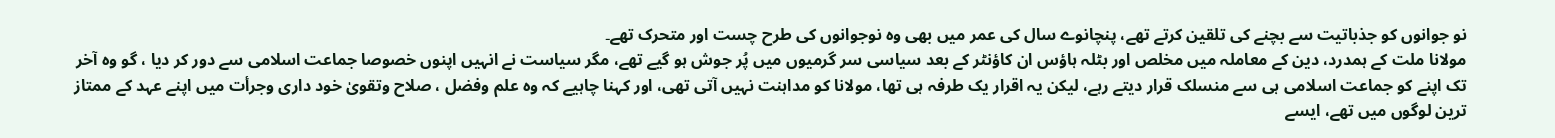نو جوانوں کو جذباتیت سے بچنے کی تلقین کرتے تھے، پنچانوے سال کی عمر میں بھی وہ نوجوانوں کی طرح چست اور متحرک تھے۔
مولانا ملت کے ہمدرد، دین کے معاملہ میں مخلص اور بٹلہ ہاؤس ان کاؤنٹر کے بعد سیاسی سر گرمیوں میں پُر جوش ہو گیے تھے، مگر سیاست نے انہیں اپنوں خصوصا جماعت اسلامی سے دور کر دیا ، گو وہ آخر تک اپنے کو جماعت اسلامی ہی سے منسلک قرار دیتے رہے، لیکن یہ اقرار یک طرفہ ہی تھا، مولانا کو مداہنت نہیں آتی تھی، اور کہنا چاہیے کہ وہ علم وفضل ، صلاح وتقویٰ خود داری وجرأت میں اپنے عہد کے ممتاز ترین لوگوں میں تھے، ایسے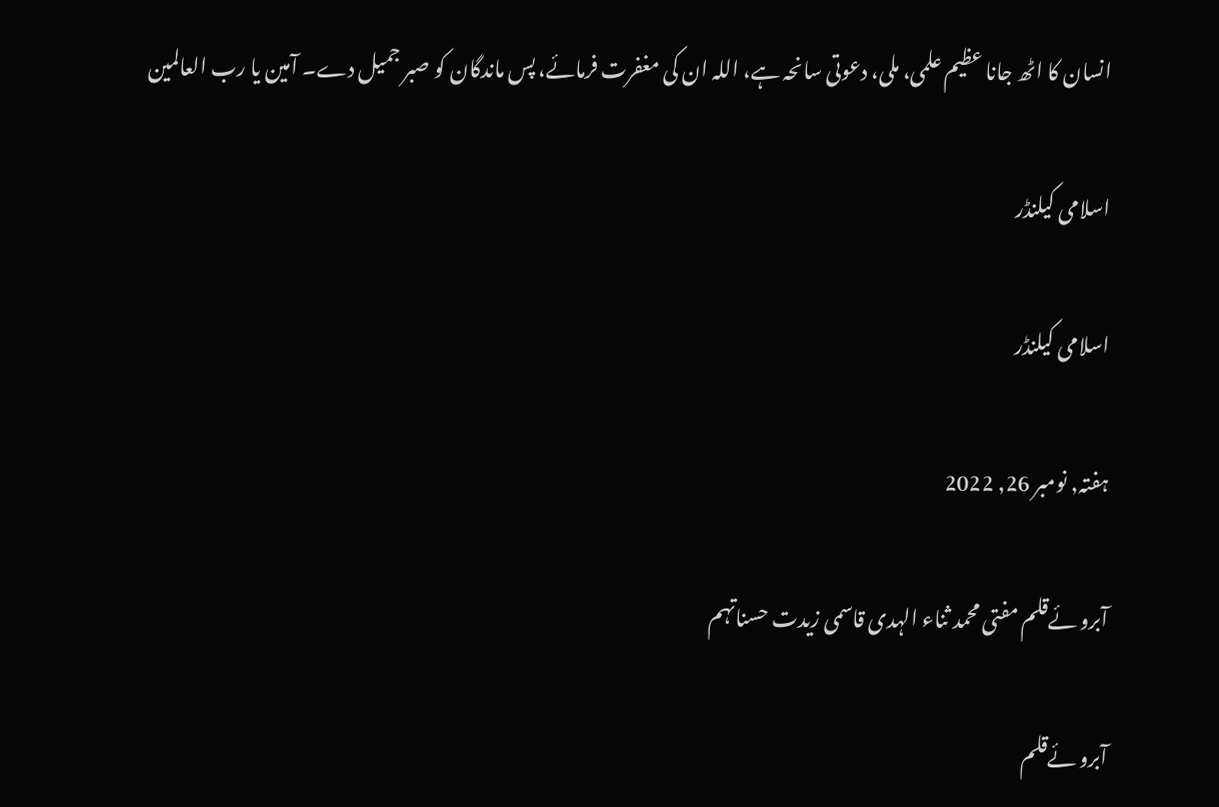انسان کا اٹھ جانا عظیم علمی، ملی، دعوتی سانحہ ہے، اللہ ان کی مغفرت فرمائے، پس ماندگان کو صبر جمیل دے۔ آمین یا رب العالمین

اسلامی کیلنڈر

اسلامی کیلنڈر

ہفتہ, نومبر 26, 2022

آبرو ئےقلم مفتی محمد ثناء الہدی قاسمی زیدت حسناتہم

آبرو ئےقلم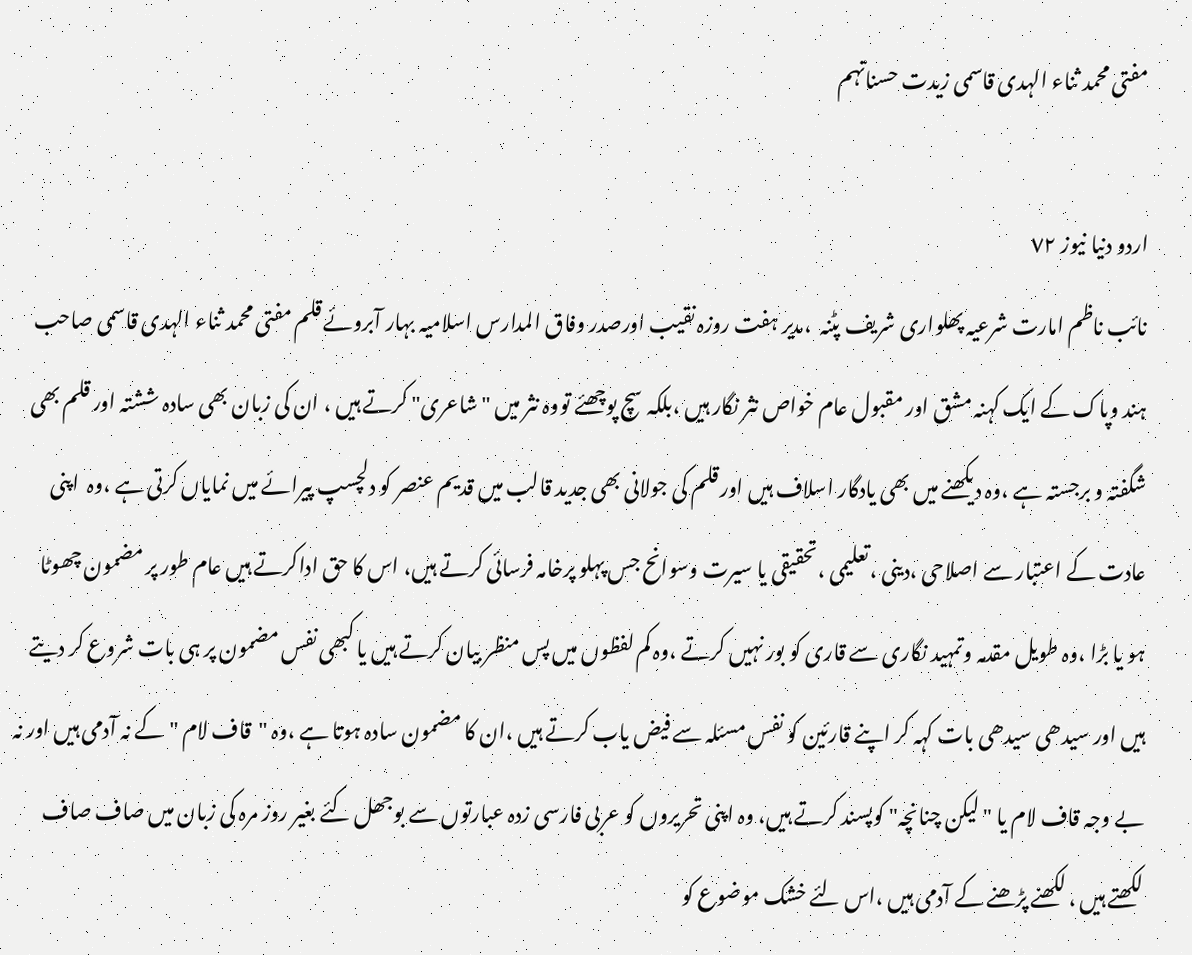مفتی محمد ثناء الہدی قاسمی زیدت حسناتہم

اردو دنیا نیوز ٧٢
نائب ناظم امارت شرعیہ پھلواری شریف پٹنہ  ،مدیر ہفت روزہ نقیب اورصدر وفاق المدارس اسلامیہ بہار آبروئے قلم مفتی محمد ثناء الہدی قاسمی صاحب ہند وپاک کے ایک کہنہ مشق اور مقبول عام خواص نثر نگار ہیں ،بلکہ سچ پوچھئے تووہ نثر میں "شاعری" کرتے ہیں ، ان کی زبان بھی سادہ ششتہ اور قلم بھی شگفتہ و برجستہ ہے ،وہ دیکھنے میں بھی یادگار اسلاف ہیں اور قلم کی جولانی بھی جدید قالب میں قدیم عنصر کو دلچسپ پیرائے میں نمایاں کرتی ہے ،وہ  اپنی عادت کے اعتبار سے اصلاحی ،دینی ،تعلیمی ،تحقیقی یا سیرت وسوانح جس پہلو پرخامہ فرسائی کرتے ہیں، اس کا حق اداکرتے ہیں عام طور پر مضمون چھوٹا ہو یا بڑا ،وہ طویل مقدمہ وتمہید نگاری سے قاری کو بور نہیں کرتے ،وہ کم لفظوں میں پس منظر بیان کرتے ہیں یا کبھی نفس مضمون پر ہی بات شروع کر دیتے ہیں اور سیدھی سیدھی بات کہہ کر اپنے قارئین کو نفس مسئلہ سے فیض یاب کرتے ہیں ،ان کا مضمون سادہ ہوتا ہے ،وہ "قاف لام "کے نہ آدمی ہیں اور نہ بے وجہ قاف لام یا "لیکن چنانچہ" کوپسند کرتے ہیں، وہ اپنی تحریروں کو عربی فارسی زدہ عبارتوں سے بوجھل کئے بغیر روز مرہ کی زبان میں صاف صاف لکھتے ہیں ، لکھنے پڑھنے کے آدمی ہیں ،اس لئے خشک موضوع کو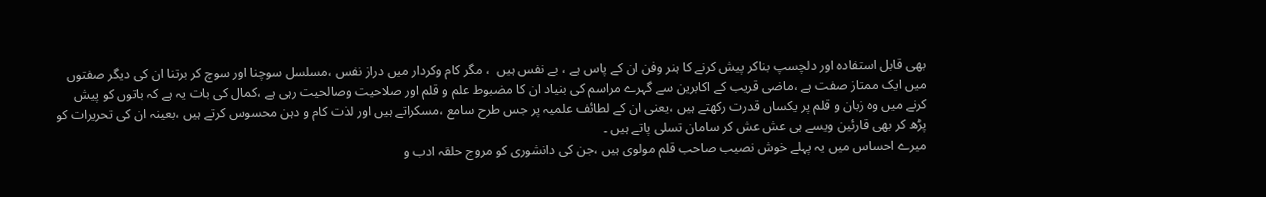بھی قابل استفادہ اور دلچسپ بناکر پیش کرنے کا ہنر وفن ان کے پاس ہے ، بے نفس ہیں  ، مگر کام وکردار میں دراز نفس ،مسلسل سوچنا اور سوچ کر برتنا ان کی دیگر صفتوں میں ایک ممتاز صفت ہے ،ماضی قریب کے اکابرین سے گہرے مراسم کی بنیاد ان کا مضبوط علم و قلم اور صلاحیت وصالحیت رہی ہے ،کمال کی بات یہ ہے کہ باتوں کو پیش کرنے میں وہ زبان و قلم پر یکساں قدرت رکھتے ہیں ،یعنی ان کے لطائف علمیہ پر جس طرح سامع ،مسکراتے ہیں اور لذت کام و دہن محسوس کرتے ہیں ،بعینہ ان کی تحریرات کو پڑھ کر بھی قارئین ویسے ہی عش عش کر سامان تسلی پاتے ہیں ۔
میرے احساس میں یہ پہلے خوش نصیب صاحب قلم مولوی ہیں ،جن کی دانشوری کو مروج حلقہ ادب و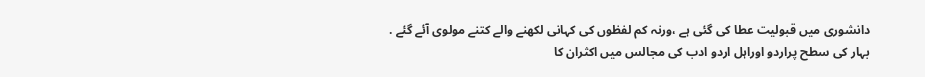دانشوری میں قبولیت عطا کی گئی ہے ،ورنہ کم لفظوں کی کہانی لکھنے والے کتنے مولوی آئے گئے . بہار کی سطح پراردو اوراہل اردو ادب کی مجالس میں اکثران کا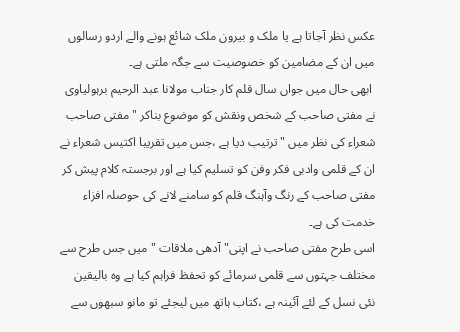عکس نظر آجاتا ہے یا ملک و بیرون ملک شائع ہونے والے اردو رسالوں میں ان کے مضامین کو خصوصیت سے جگہ ملتی ہے۔
 ابھی حال میں جواں سال قلم کار جناب مولانا عبد الرحیم برہولیاوی  نے مفتی صاحب کے شخص ونقش کو موضوع بناکر " مفتی صاحب شعراء کی نظر میں "ترتیب دیا ہے ،جس میں تقریبا اکتیس شعراء نے ان کے قلمی وادبی فکر وفن کو تسلیم کیا ہے اور برجستہ کلام پیش کر مفتی صاحب کے رنگ وآہنگ قلم کو سامنے لانے کی حوصلہ افزاء خدمت کی ہے۔
اسی طرح مفتی صاحب نے اپنی" آدھی ملاقات " میں جس طرح سے مختلف جہتوں سے قلمی سرمائے کو تحفظ فراہم کیا ہے وہ بالیقین نئی نسل کے لئے آئینہ ہے ،کتاب ہاتھ میں لیجئے تو مانو سبھوں سے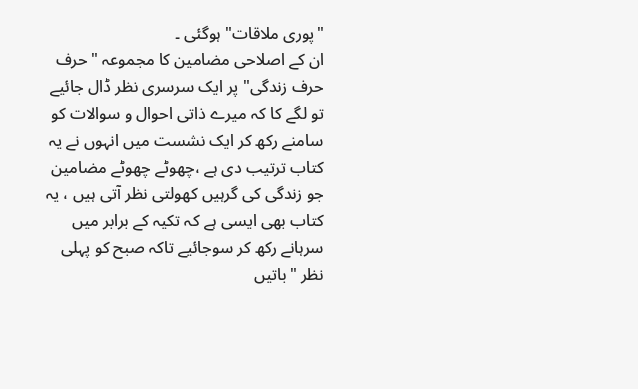"پوری ملاقات" ہوگئی ۔
ان کے اصلاحی مضامین کا مجموعہ "حرف حرف زندگی" پر ایک سرسری نظر ڈال جائیے تو لگے کا کہ میرے ذاتی احوال و سوالات کو سامنے رکھ کر ایک نشست میں انہوں نے یہ کتاب ترتیب دی ہے ،چھوٹے چھوٹے مضامین جو زندگی کی گرہیں کھولتی نظر آتی ہیں ، یہ کتاب بھی ایسی ہے کہ تکیہ کے برابر میں سرہانے رکھ کر سوجائیے تاکہ صبح کو پہلی نظر "باتیں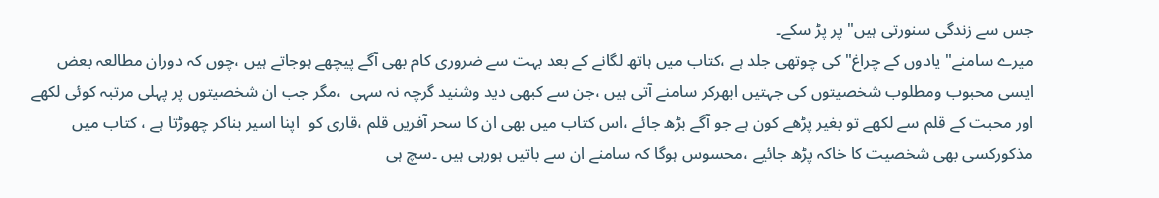جس سے زندگی سنورتی ہیں" پر پڑ سکے۔
میرے سامنے" یادوں کے چراغ" کی چوتھی جلد ہے ،کتاب میں ہاتھ لگانے کے بعد بہت سے ضروری کام بھی آگے پیچھے ہوجاتے ہیں ،چوں کہ دوران مطالعہ بعض ایسی محبوب ومطلوب شخصیتوں کی جہتیں ابھرکر سامنے آتی ہیں ،جن سے کبھی دید وشنید گرچہ نہ سہی  ،مگر جب ان شخصیتوں پر پہلی مرتبہ کوئی لکھے اور محبت کے قلم سے لکھے تو بغیر پڑھے کون ہے جو آگے بڑھ جائے ،اس کتاب میں بھی ان کا سحر آفریں قلم ،قاری کو  اپنا اسیر بناکر چھوڑتا ہے ، کتاب میں مذکورکسی بھی شخصیت کا خاکہ پڑھ جائیے ،محسوس ہوگا کہ سامنے ان سے باتیں ہورہی ہیں ۔سچ ہی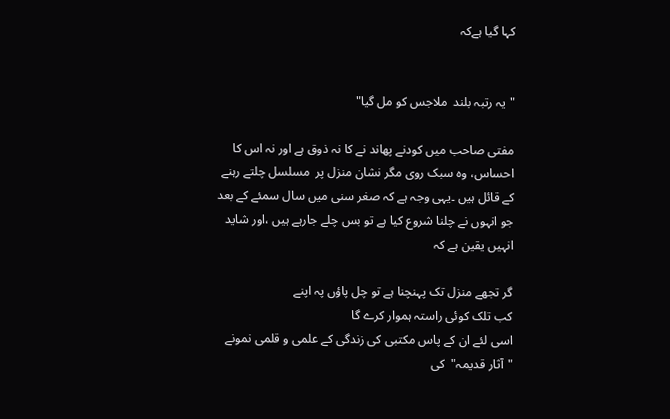کہا گیا ہےکہ


"یہ رتبہ بلند  ملاجس کو مل گیا"

مفتی صاحب میں کودنے پھاند نے کا نہ ذوق ہے اور نہ اس کا احساس، وہ سبک روی مگر نشان منزل پر  مسلسل چلتے رہنے کے قائل ہیں ۔یہی وجہ ہے کہ صغر سنی میں سال سمئے کے بعد جو انہوں نے چلنا شروع کیا ہے تو بس چلے جارہے ہیں ،اور شاید انہیں یقین ہے کہ

گر تجھے منزل تک پہنچنا ہے تو چل پاؤں پہ اپنے
کب تلک کوئی راستہ ہموار کرے گا
اسی لئے ان کے پاس مکتبی کی زندگی کے علمی و قلمی نمونے "آثار قدیمہ"  کی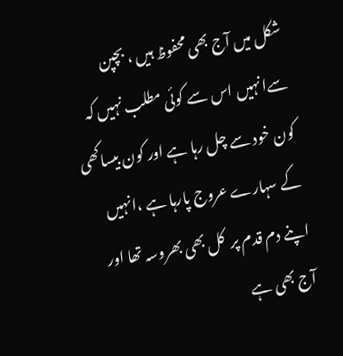شکل میں آج بھی محفوظ ہیں ، بچپن سےانہیں اس سے کوئی مطلب نہیں کہ کون خود سے چل رہا ہے اور کون بیساکھی کے سہارے عروج پارہا ہے ،انہیں اپنے دم قدم پر  کل بھی بھروسہ تھا اور آج بھی ہے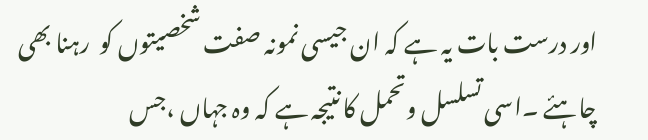اور درست بات یہ ہے کہ ان جیسی نمونہ صفت شخصیتوں کو  رہنا بھی چاہئے ۔اسی تسلسل وتحمل کا نتیجہ ہے کہ وہ جہاں ،جس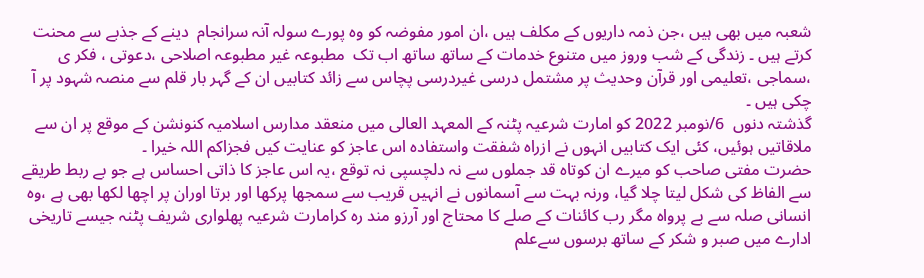شعبہ میں بھی ہیں ،جن ذمہ داریوں کے مکلف ہیں ،ان امور مفوضہ کو وہ پورے سولہ آنہ سرانجام  دینے کے جذبے سے محنت کرتے ہیں ۔ زندگی کے شب وروز میں متنوع خدمات کے ساتھ ساتھ اب تک  مطبوعہ غیر مطبوعہ اصلاحی ،دعوتی ، فکر ی ،سماجی ،تعلیمی اور قرآن وحدیث پر مشتمل درسی غیردرسی پچاس سے زائد کتابیں ان کے گہر بار قلم سے منصہ شہود پر آ چکی ہیں ۔
گذشتہ دنوں  6/نومبر 2022 کو امارت شرعیہ پٹنہ کے المعہد العالی میں منعقد مدارس اسلامیہ کنونشن کے موقع پر ان سے ملاقاتیں ہوئیں، کئی ایک کتابیں انہوں نے ازراہ شفقت واستفادہ اس عاجز کو عنایت کیں فجزاکم اللہ خیرا ۔
حضرت مفتی صاحب کو میرے ان کوتاہ قد جملوں سے نہ دلچسپی نہ توقع ،یہ اس عاجز کا ذاتی احساس ہے جو بے ربط طریقے سے الفاظ کی شکل لیتا چلا گیا، ورنہ بہت سے آسمانوں نے انہیں قریب سے سمجھا پرکھا اور برتا اوران پر اچھا لکھا بھی ہے ،وہ انسانی صلہ سے بے پرواہ مگر رب کائنات کے صلے کا محتاج اور آرزو مند رہ کرامارت شرعیہ پھلواری شریف پٹنہ جیسے تاریخی ادارے میں صبر و شکر کے ساتھ برسوں سےعلم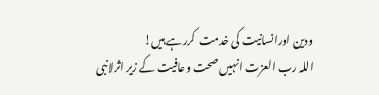ودین اورانسانیت کی خدمت  کررہے ہیں!
اللہ رب العزت انہیں صحت وعافیت کے زیر اثرلانبی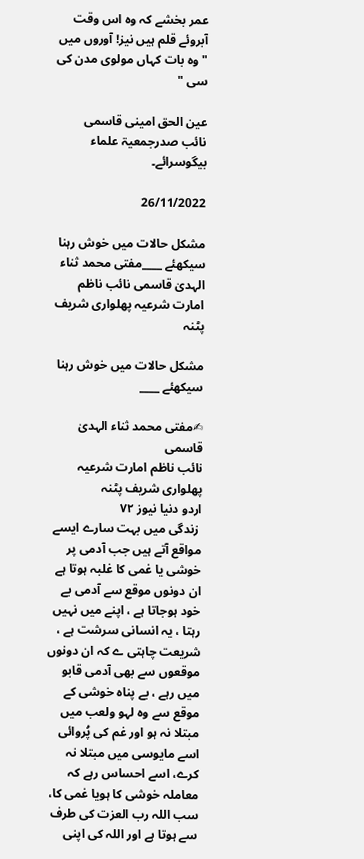عمر بخشے کہ وہ اس وقت آبروئے قلم ہیں نیز! آوروں میں " وہ بات کہاں مولوی مدن کی سی "

عین الحق امینی قاسمی
نائب صدرجمعیۃ علماء بیگوسرائے۔

26/11/2022

مشکل حالات میں خوش رہنا سیکھئے ____مفتی محمد ثناء الہدیٰ قاسمی نائب ناظم امارت شرعیہ پھلواری شریف پٹنہ

مشکل حالات میں خوش رہنا سیکھئے ____

✍مفتی محمد ثناء الہدیٰ قاسمی
نائب ناظم امارت شرعیہ پھلواری شریف پٹنہ
اردو دنیا نیوز ٧٢
 زندگی میں بہت سارے ایسے مواقع آتے ہیں جب آدمی پر خوشی یا غمی کا غلبہ ہوتا ہے ان دونوں موقع سے آدمی بے خود ہوجاتا ہے ، اپنے میں نہیں رہتا ، یہ انسانی سرشت ہے ، شریعت چاہتی ے کہ ان دونوں موقعوں سے بھی آدمی قابو میں رہے ، بے پناہ خوشی کے موقع سے وہ لہو ولعب میں مبتلا نہ ہو اور غم کی پُروائی اسے مایوسی میں مبتلا نہ کرے، اسے احساس رہے کہ معاملہ خوشی کا ہویا غمی کا، سب اللہ رب العزت کی طرف سے ہوتا ہے اور اللہ کی اپنی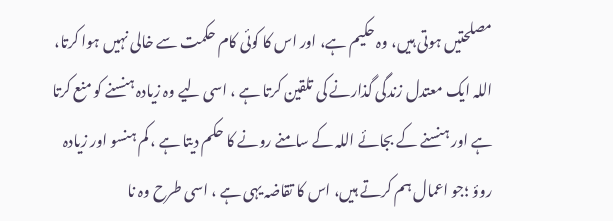مصلحتیں ہوتی ہیں، وہ حکیم ہے، اور اس کا کوئی کام حکمت سے خالی نہیں ہوا کرتا، اللہ ایک معتدل زندگی گذارنے کی تلقین کرتا ہے ، اسی لیے وہ زیادہ ہنسنے کو منع کرتا ہے اور ہنسنے کے بجائے اللہ کے سامنے رونے کا حکم دیتا ہے ، کم ہنسو اور زیادہ روؤ ؛جو اعمال ہم کرتے ہیں، اس کا تقاضہ یہی ہے ، اسی طرح وہ نا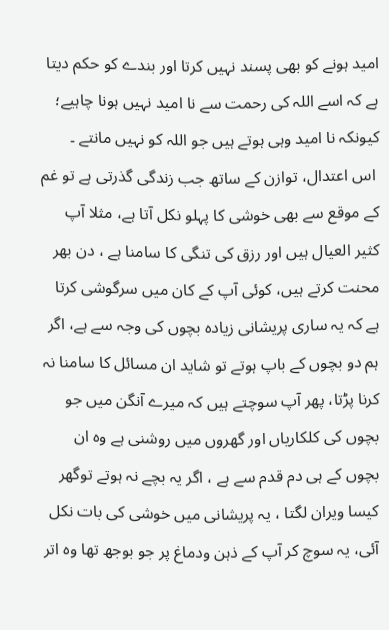امید ہونے کو بھی پسند نہیں کرتا اور بندے کو حکم دیتا ہے کہ اسے اللہ کی رحمت سے نا امید نہیں ہونا چاہیے؛ کیونکہ نا امید وہی ہوتے ہیں جو اللہ کو نہیں مانتے ۔
 اس اعتدال، توازن کے ساتھ جب زندگی گذرتی ہے تو غم کے موقع سے بھی خوشی کا پہلو نکل آتا ہے، مثلا آپ کثیر العیال ہیں اور رزق کی تنگی کا سامنا ہے ، دن بھر محنت کرتے ہیں، کوئی آپ کے کان میں سرگوشی کرتا ہے کہ یہ ساری پریشانی زیادہ بچوں کی وجہ سے ہے، اگر ہم دو بچوں کے باپ ہوتے تو شاید ان مسائل کا سامنا نہ کرنا پڑتا، پھر آپ سوچتے ہیں کہ میرے آنگن میں جو بچوں کی کلکاریاں اور گھروں میں روشنی ہے وہ ان بچوں کے ہی دم قدم سے ہے ، اگر یہ بچے نہ ہوتے توگھر کیسا ویران لگتا ، یہ پریشانی میں خوشی کی بات نکل آئی، یہ سوچ کر آپ کے ذہن ودماغ پر جو بوجھ تھا وہ اتر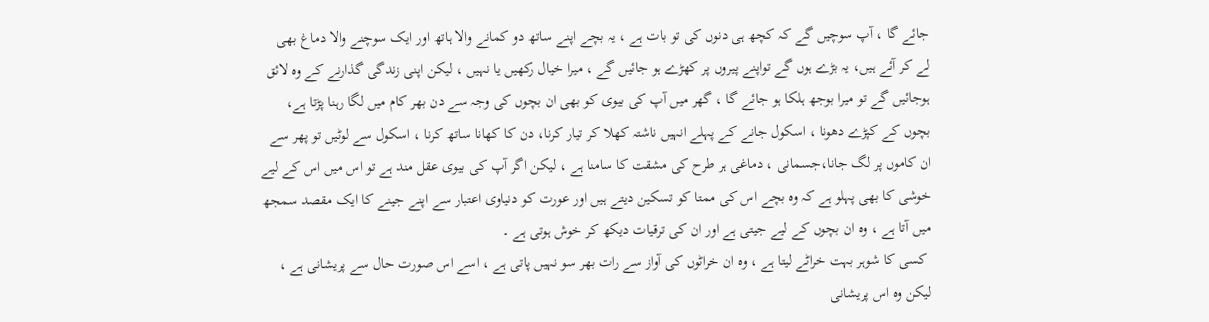جائے گا ، آپ سوچیں گے کہ کچھ ہی دنوں کی تو بات ہے ، یہ بچے اپنے ساتھ دو کمانے والا ہاتھ اور ایک سوچنے والا دماغ بھی لے کر آئے ہیں، یہ بڑے ہوں گے تواپنے پیروں پر کھڑے ہو جائیں گے ، میرا خیال رکھیں یا نہیں ، لیکن اپنی زندگی گذارنے کے وہ لائق ہوجائیں گے تو میرا بوجھ ہلکا ہو جائے گا ، گھر میں آپ کی بیوی کو بھی ان بچوں کی وجہ سے دن بھر کام میں لگا رہنا پڑتا ہے، بچوں کے کپڑے دھونا ، اسکول جانے کے پہلے انہیں ناشتہ کھلا کر تیار کرنا، دن کا کھانا ساتھ کرنا ، اسکول سے لوٹیں تو پھر سے ان کاموں پر لگ جانا،جسمانی ، دماغی ہر طرح کی مشقت کا سامنا ہے ، لیکن اگر آپ کی بیوی عقل مند ہے تو اس میں اس کے لیے خوشی کا بھی پہلو ہے کہ وہ بچے اس کی ممتا کو تسکین دیتے ہیں اور عورت کو دنیاوی اعتبار سے اپنے جینے کا ایک مقصد سمجھ میں آتا ہے ، وہ ان بچوں کے لیے جیتی ہے اور ان کی ترقیات دیکھ کر خوش ہوتی ہے ۔
 کسی کا شوہر بہت خراٹے لیتا ہے ، وہ ان خراٹوں کی آواز سے رات بھر سو نہیں پاتی ہے ، اسے اس صورت حال سے پریشانی ہے ، لیکن وہ اس پریشانی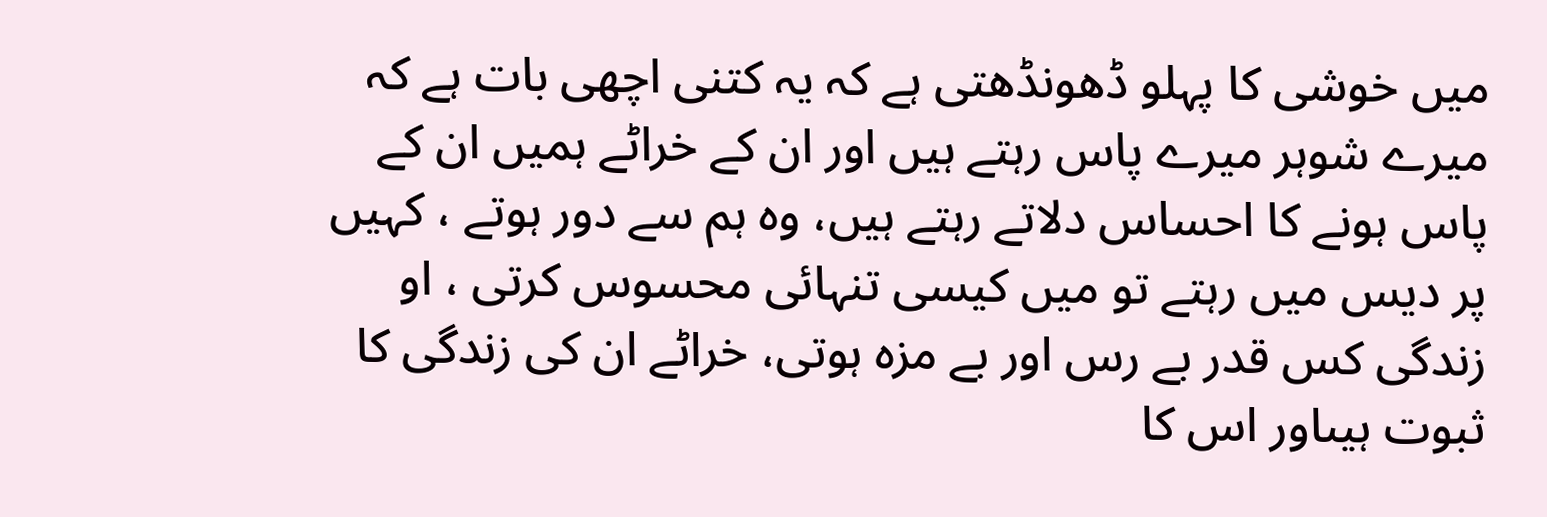میں خوشی کا پہلو ڈھونڈھتی ہے کہ یہ کتنی اچھی بات ہے کہ میرے شوہر میرے پاس رہتے ہیں اور ان کے خراٹے ہمیں ان کے پاس ہونے کا احساس دلاتے رہتے ہیں، وہ ہم سے دور ہوتے ، کہیں پر دیس میں رہتے تو میں کیسی تنہائی محسوس کرتی ، او زندگی کس قدر بے رس اور بے مزہ ہوتی، خراٹے ان کی زندگی کا ثبوت ہیںاور اس کا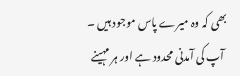بھی کہ وہ میرے پاس موجود ہیں ۔
 آپ کی آمدنی محدود ہے اور ہر مہینے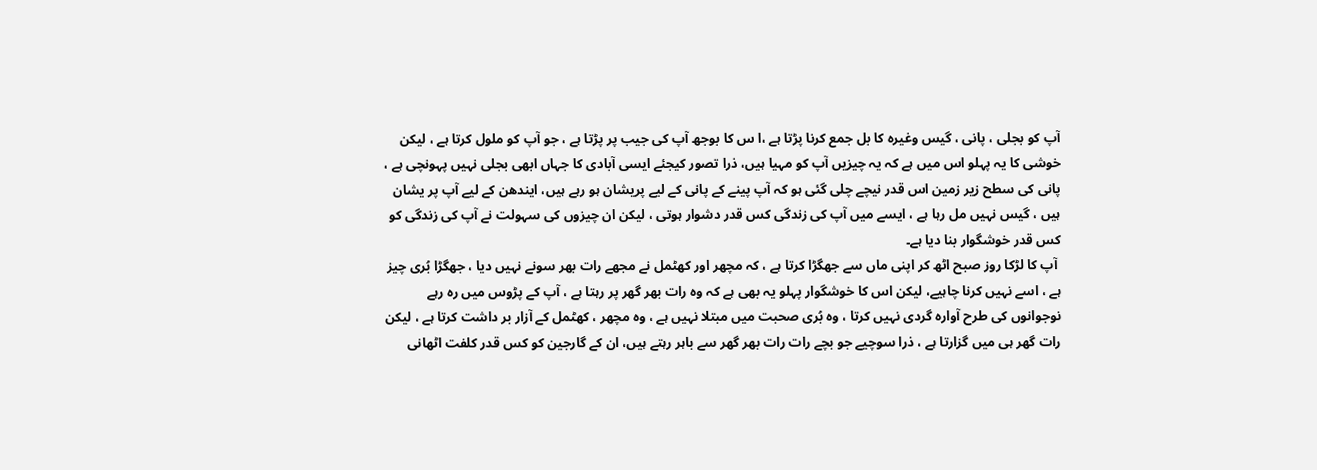آپ کو بجلی ، پانی ، گیس وغیرہ کا بل جمع کرنا پڑتا ہے ،ا س کا بوجھ آپ کی جیب پر پڑتا ہے ، جو آپ کو ملول کرتا ہے ، لیکن خوشی کا یہ پہلو اس میں ہے کہ یہ چیزیں آپ کو مہیا ہیں، ذرا تصور کیجئے ایسی آبادی کا جہاں ابھی بجلی نہیں پہونچی ہے ، پانی کی سطح زیر زمین اس قدر نیچے چلی گئی ہو کہ آپ پینے کے پانی کے لیے پریشان ہو رہے ہیں، ایندھن کے لیے آپ پر یشان ہیں ، گیس نہیں مل رہا ہے ، ایسے میں آپ کی زندگی کس قدر دشوار ہوتی ، لیکن ان چیزوں کی سہولت نے آپ کی زندگی کو کس قدر خوشگوار بنا دیا ہے۔
 آپ کا لڑکا روز صبح اٹھ کر اپنی ماں سے جھگڑا کرتا ہے ، کہ مچھر اور کھٹمل نے مجھے رات بھر سونے نہیں دیا ، جھگڑا بُری چیز ہے ، اسے نہیں کرنا چاہیے، لیکن اس کا خوشگوار پہلو یہ بھی ہے کہ وہ رات بھر گھر پر رہتا ہے ، آپ کے پڑوس میں رہ رہے نوجوانوں کی طرح آوارہ گردی نہیں کرتا ، وہ بُری صحبت میں مبتلا نہیں ہے ، وہ مچھر ، کھٹمل کے آزار بر داشت کرتا ہے ، لیکن رات گھر ہی میں گزارتا ہے ، ذرا سوچیے جو بچے رات رات بھر گھر سے باہر رہتے ہیں، ان کے گارجین کو کس قدر کلفت اٹھانی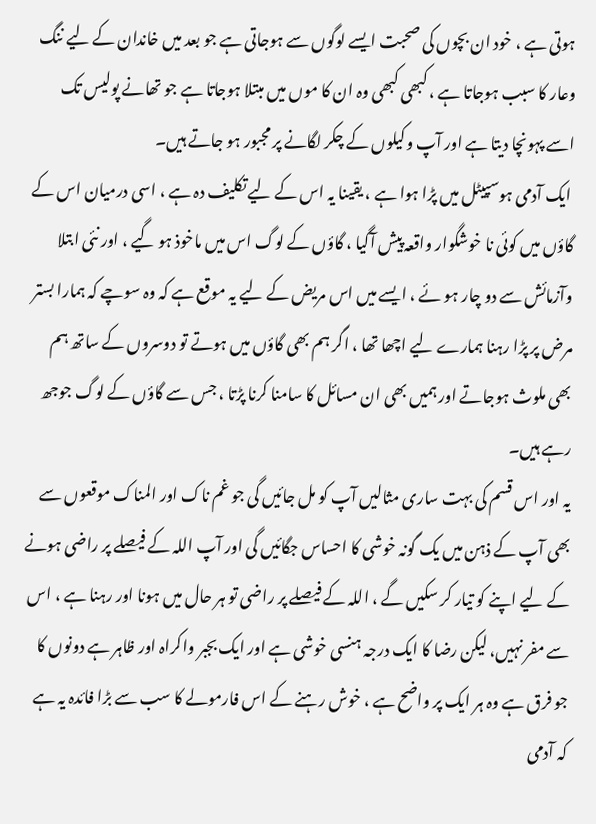ہوتی ہے ، خود ان بچوں کی صحبت ایسے لوگوں سے ہوجاتی ہے جو بعد میں خاندان کے لیے ننگ وعار کا سبب ہوجاتا ہے ، کبھی کبھی وہ ان کا موں میں مبتلا ہوجاتا ہے جو تھانے پولیس تک اسے پہونچا دیتا ہے اور آپ وکیلوں کے چکر لگانے پر مجبور ہو جاتے ہیں۔
 ایک آدمی ہوسپیٹل میں پڑا ہوا ہے ، یقینا یہ اس کے لیے تکلیف دہ ہے ، اسی درمیان اس کے گاؤں میں کوئی نا خوشگوار واقعہ پیش آگیا ، گاؤں کے لوگ اس میں ماخوذ ہو گیے ، اور نئی ابتلا وآزمائش سے دو چار ہو ئے ، ایسے میں اس مریض کے لیے یہ موقع ہے کہ وہ سوچے کہ ہمارا بستر مرض پر پڑا رہنا ہمارے لیے اچھا تھا ، اگر ہم بھی گاؤں میں ہوتے تو دوسروں کے ساتھ ہم بھی ملوث ہوجاتے اور ہمیں بھی ان مسائل کا سامنا کرنا پڑتا ، جس سے گاؤں کے لوگ جوجھ رہے ہیں۔
یہ اور اس قسم کی بہت ساری مثالیں آپ کو مل جائیں گی جو غم ناک اور المناک موقعوں سے بھی آپ کے ذہن میں یک گونہ خوشی کا احساس جگائیں گی اور آپ اللہ کے فیصلے پر راضی ہونے کے لیے اپنے کو تیار کر سکیں گے ، اللہ کے فیصلے پر راضی تو ہر حال میں ہونا اور رہنا ہے ، اس سے مفر نہیں، لیکن رضا کا ایک درجہ ہنسی خوشی ہے اور ایک بجبر واکراہ اور ظاہر ہے دونوں کا جو فرق ہے وہ ہر ایک پر واضح ہے ، خوش رہنے کے اس فارمولے کا سب سے بڑا فائدہ یہ ہے کہ آدمی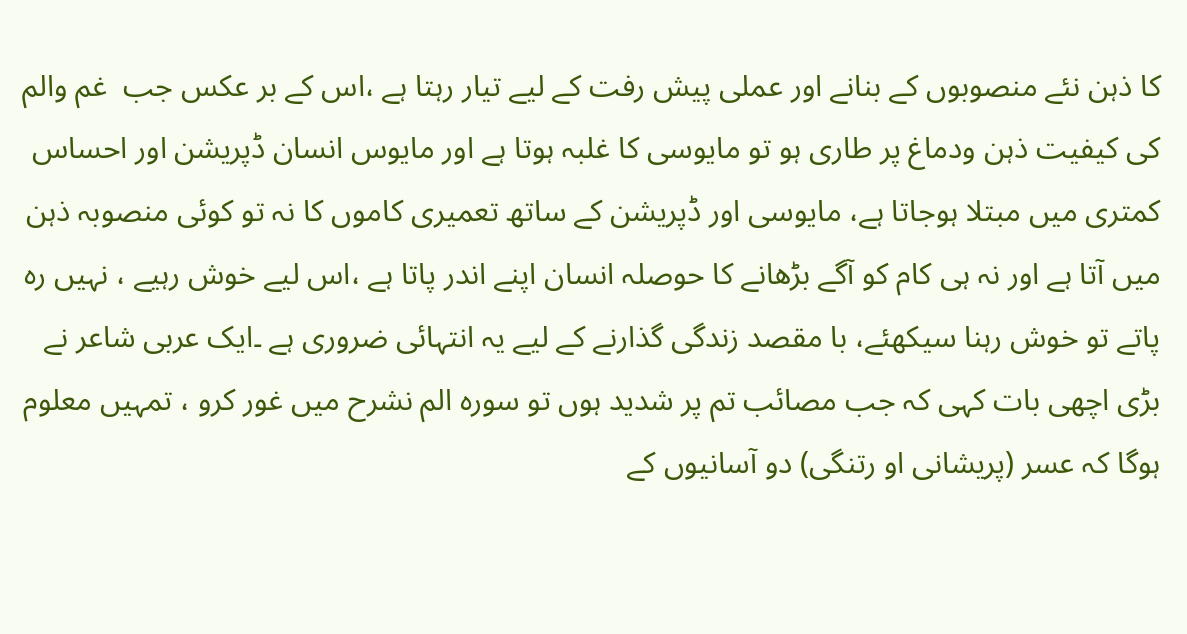کا ذہن نئے منصوبوں کے بنانے اور عملی پیش رفت کے لیے تیار رہتا ہے ،اس کے بر عکس جب  غم والم کی کیفیت ذہن ودماغ پر طاری ہو تو مایوسی کا غلبہ ہوتا ہے اور مایوس انسان ڈپریشن اور احساس کمتری میں مبتلا ہوجاتا ہے، مایوسی اور ڈپریشن کے ساتھ تعمیری کاموں کا نہ تو کوئی منصوبہ ذہن میں آتا ہے اور نہ ہی کام کو آگے بڑھانے کا حوصلہ انسان اپنے اندر پاتا ہے ،اس لیے خوش رہیے ، نہیں رہ پاتے تو خوش رہنا سیکھئے، با مقصد زندگی گذارنے کے لیے یہ انتہائی ضروری ہے ۔ایک عربی شاعر نے بڑی اچھی بات کہی کہ جب مصائب تم پر شدید ہوں تو سورہ الم نشرح میں غور کرو ، تمہیں معلوم ہوگا کہ عسر (پریشانی او رتنگی) دو آسانیوں کے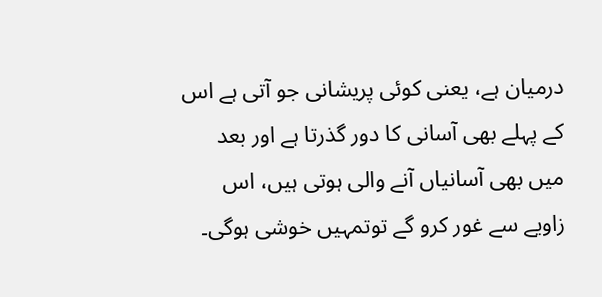درمیان ہے، یعنی کوئی پریشانی جو آتی ہے اس کے پہلے بھی آسانی کا دور گذرتا ہے اور بعد میں بھی آسانیاں آنے والی ہوتی ہیں، اس زاویے سے غور کرو گے توتمہیں خوشی ہوگی۔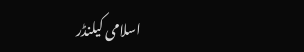اسلامی کیلنڈر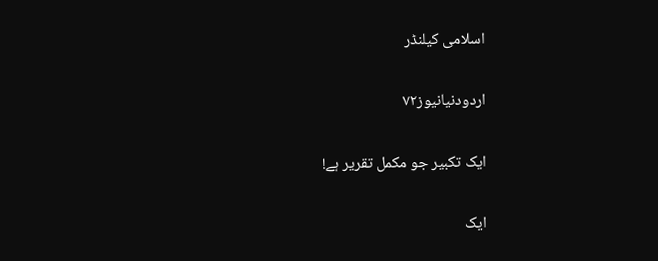اسلامی کیلنڈر

اردودنیانیوز۷۲

ایک تکبیر جو مکمل تقریر ہے!

ایک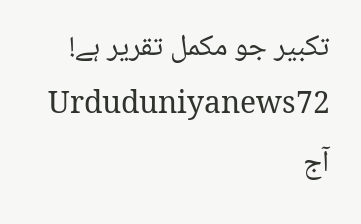تکبیر جو مکمل تقریر ہے!                   Urduduniyanews72 آج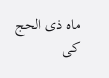ماہ ذی الحج کی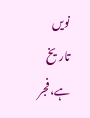نویں تاریخ ہے، فجر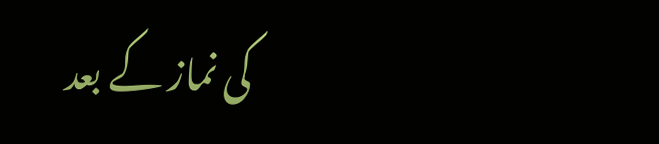کی نماز کے بعد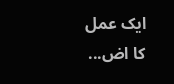ایک عمل کا اض...